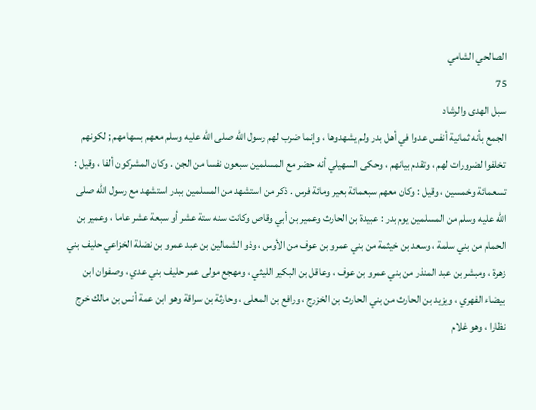الصالحي الشامي
75
سبل الهدى والرشاد
الجمع بأنه ثمانية أنفس عدوا في أهل بدر ولم يشهدوها ، وإنما ضرب لهم رسول الله صلى الله عليه وسلم معهم بسهامهم ; لكونهم تخلفوا لضرورات لهم ، وتقدم بيانهم ، وحكى السهيلي أنه حضر مع المسلمين سبعون نفسا من الجن . وكان المشركون ألفا ، وقيل : تسعمائة وخمسين ، وقيل : وكان معهم سبعمائة بعير ومائة فرس . ذكر من استشهد من المسلمين ببدر استشهد مع رسول الله صلى الله عليه وسلم من المسلمين يوم بدر : عبيدة بن الحارث وعمير بن أبي وقاص وكانت سنه ستة عشر أو سبعة عشر عاما ، وعمير بن الحمام من بني سلمة ، وسعد بن خيثمة من بني عمرو بن عوف من الأوس ، وذو الشمالين بن عبد عمرو بن نضلة الخزاعي حليف بني زهرة ، ومبشر بن عبد المنذر من بني عمرو بن عوف ، وعاقل بن البكير الليثي ، ومهجع مولى عمر حليف بني عدي ، وصفوان ابن بيضاء الفهري ، ويزيد بن الحارث من بني الحارث بن الخزرج ، ورافع بن المعلى ، وحارثة بن سراقة وهو ابن عمة أنس بن مالك خرج نظارا ، وهو غلام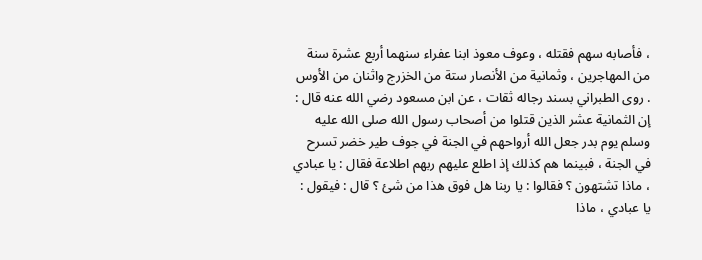، فأصابه سهم فقتله ، وعوف معوذ ابنا عفراء سنهما أربع عشرة سنة من المهاجرين ، وثمانية من الأنصار ستة من الخزرج واثنان من الأوس . روى الطبراني بسند رجاله ثقات ، عن ابن مسعود رضي الله عنه قال : إن الثمانية عشر الذين قتلوا من أصحاب رسول الله صلى الله عليه وسلم يوم بدر جعل الله أرواحهم في الجنة في جوف طير خضر تسرح في الجنة ، فبينما هم كذلك إذ اطلع عليهم ربهم اطلاعة فقال : يا عبادي ، ماذا تشتهون ؟ فقالوا : يا ربنا هل فوق هذا من شئ ؟ قال : فيقول : يا عبادي ، ماذا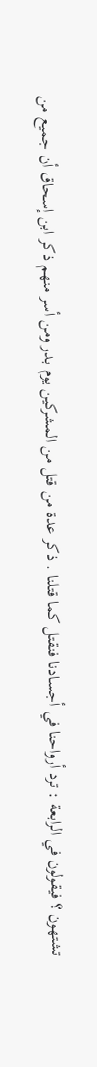تشتهون ؟ فيقولون في الرابعة : ترد أرواحنا في أجسادنا فنقتل كما قتلنا . ذكر عدة من قتل من المشركين يوم بدر ومن أسر منهم ذكر ابن إسحاق أن جميع من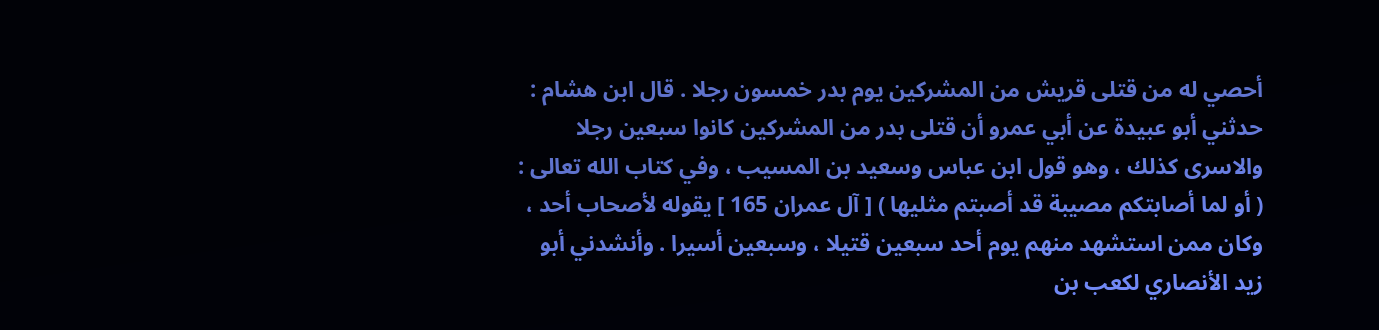أحصي له من قتلى قريش من المشركين يوم بدر خمسون رجلا . قال ابن هشام : حدثني أبو عبيدة عن أبي عمرو أن قتلى بدر من المشركين كانوا سبعين رجلا والاسرى كذلك ، وهو قول ابن عباس وسعيد بن المسيب ، وفي كتاب الله تعالى : ( أو لما أصابتكم مصيبة قد أصبتم مثليها ) [ آل عمران 165 ] يقوله لأصحاب أحد ، وكان ممن استشهد منهم يوم أحد سبعين قتيلا ، وسبعين أسيرا . وأنشدني أبو زيد الأنصاري لكعب بن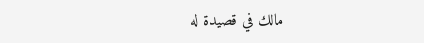مالك في قصيدة له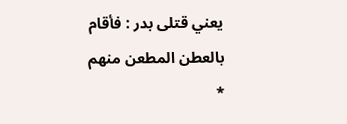يعني قتلى بدر : فأقام بالعطن المطعن منهم *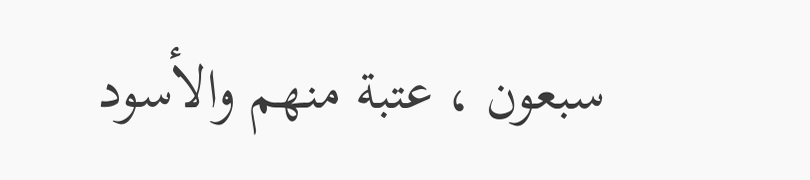سبعون ، عتبة منهم والأسود